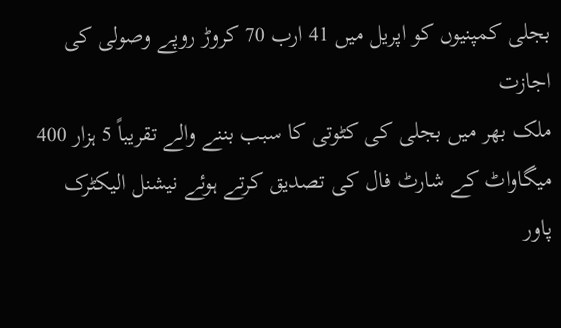بجلی کمپنیوں کو اپریل میں 41 ارب 70 کروڑ روپے وصولی کی اجازت
ملک بھر میں بجلی کی کٹوتی کا سبب بننے والے تقریباً 5 ہزار 400 میگاواٹ کے شارٹ فال کی تصدیق کرتے ہوئے نیشنل الیکٹرک پاور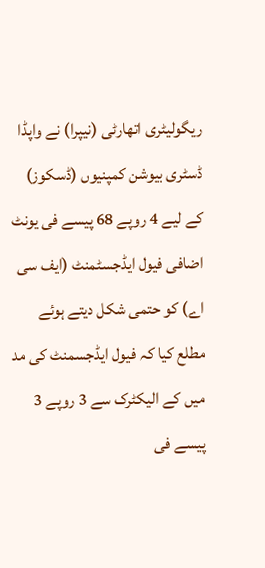ریگولیٹری اتھارٹی (نیپرا) نے واپڈا ڈسٹری بیوشن کمپنیوں (ڈسکوز) کے لیے 4 روپے 68 پیسے فی یونٹ اضافی فیول ایڈجسٹمنٹ (ایف سی اے) کو حتمی شکل دیتے ہوئے مطلع کیا کہ فیول ایڈجسمنٹ کی مد میں کے الیکٹرک سے 3 روپے 3 پیسے فی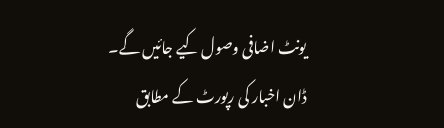یونٹ اضافی وصول کیے جائیں گے۔
ڈان اخبار کی رپورٹ کے مطابق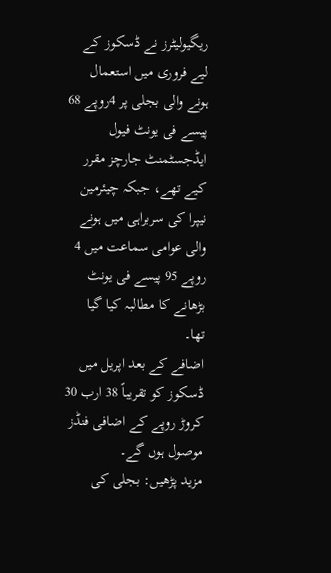ریگیولیٹرز نے ڈسکوز کے لیے فروری میں استعمال ہونے والی بجلی پر 4روپے 68 پیسے فی یونٹ فیول ایڈجسٹمنٹ جارچز مقرر کیے تھے، جبکہ چیئرمین نیپرا کی سربراہی میں ہونے والی عوامی سماعت میں 4 روپے 95 پیسے فی یونٹ بڑھانے کا مطالبہ کیا گیا تھا۔
اضافے کے بعد اپریل میں ڈسکوز کو تقریباً 38 ارب 30 کروڑ روپے کے اضافی فنڈز موصول ہوں گے۔
مزید پڑھیں: بجلی کی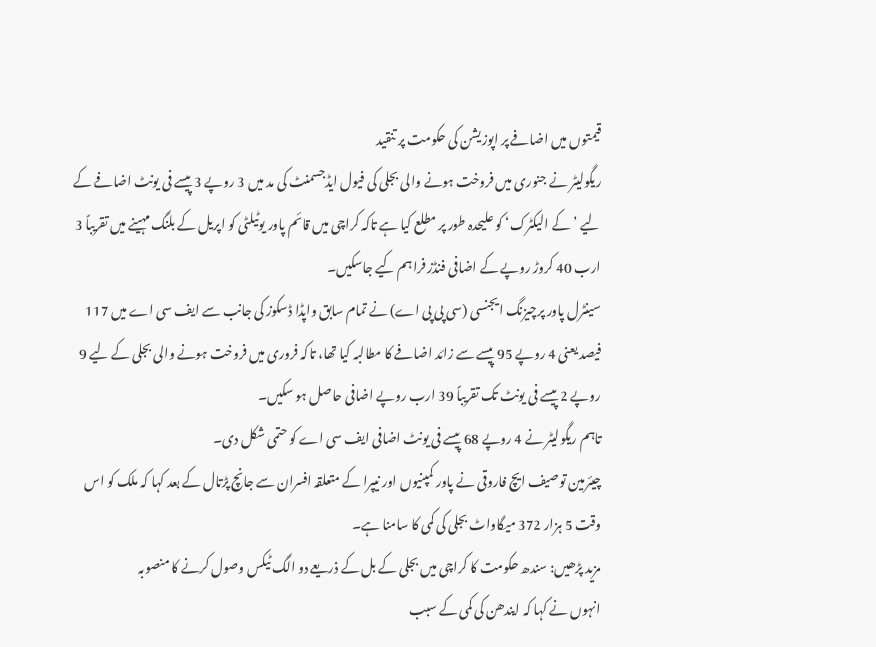قیمتوں میں اضافے پر اپوزیشن کی حکومت پر تنقید
ریگولیٹر نے جنوری میں فروخت ہونے والی بجلی کی فیول ایڈجسمنٹ کی مد میں 3 روپے 3 پیسے فی یونٹ اضافے کے لیے ’کے الیکٹرک‘ کو علیحدہ طور پر مطلع کیا ہے تاکہ کراچی میں قائم پاور یوٹیلٹی کو اپریل کے بلنگ مہینے میں تقریباً 3 ارب 40 کروڑ روپے کے اضافی فنڈز فراہم کیے جاسکیں۔
سینٹرل پاور پرچیزنگ ایجنسی (سی پی پی اے) نے تمام سابق واپڈا ڈسکوز کی جانب سے ایف سی اے میں 117 فیصد یعنی 4 روپے 95 پیسے سے زائد اضافے کا مطالبہ کیا تھا، تاکہ فروری میں فروخت ہونے والی بجلی کے لیے 9 روپے 2 پیسے فی یونٹ تک تقریباً 39 ارب روپے اضافی حاصل ہو سکیں۔
تاہم ریگولیٹر نے 4 روپے 68 پیسے فی یونٹ اضافی ایف سی اے کو حتمی شکل دی۔
چیئرمین توصیف ایچ فاروقی نے پاور کمپنیوں اور نیپرا کے متعلقہ افسران سے جانچ پڑتال کے بعد کہا کہ ملک کو اس وقت 5 ہزار 372 میگاواٹ بجلی کی کمی کا سامنا ہے۔
مزید پڑھیں: سندھ حکومت کا کراچی میں بجلی کے بل کے ذریعے دو الگ ٹیکس وصول کرنے کا منصوبہ
انہوں نے کہا کہ ایندھن کی کمی کے سبب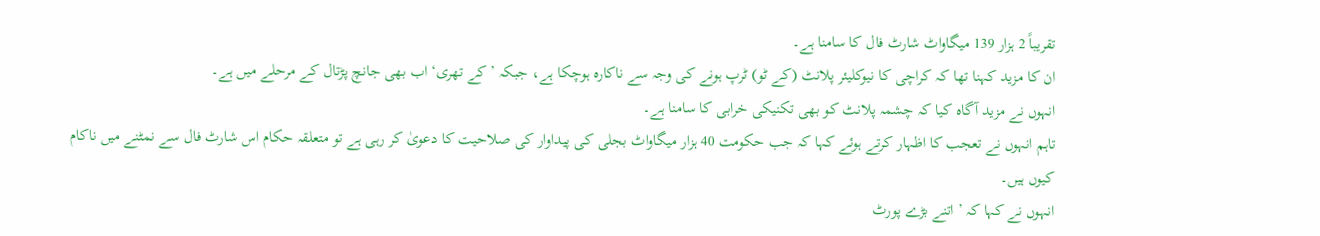تقریباً 2 ہزار 139 میگاواٹ شارٹ فال کا سامنا ہے۔
ان کا مزید کہنا تھا کہ کراچی کا نیوکلیئر پلانٹ (کے ٹو) ٹرپ ہونے کی وجہ سے ناکارہ ہوچکا ہے، جبکہ ’کے تھری‘ اب بھی جانچ پڑتال کے مرحلے میں ہے۔
انہوں نے مزید آگاہ کیا کہ چشمہ پلانٹ کو بھی تکنیکی خرابی کا سامنا ہے۔
تاہم انہوں نے تعجب کا اظہار کرتے ہوئے کہا کہ جب حکومت 40 ہزار میگاواٹ بجلی کی پیداوار کی صلاحیت کا دعویٰ کر رہی ہے تو متعلقہ حکام اس شارٹ فال سے نمٹنے میں ناکام کیوں ہیں۔
انہوں نے کہا کہ ’اتنے بڑے پورٹ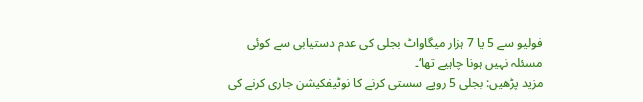فولیو سے 5 یا 7 ہزار میگاواٹ بجلی کی عدم دستیابی سے کوئی مسئلہ نہیں ہونا چاہیے تھا‘۔
مزید پڑھیں: بجلی 5 روپے سستی کرنے کا نوٹیفکیشن جاری کرنے کی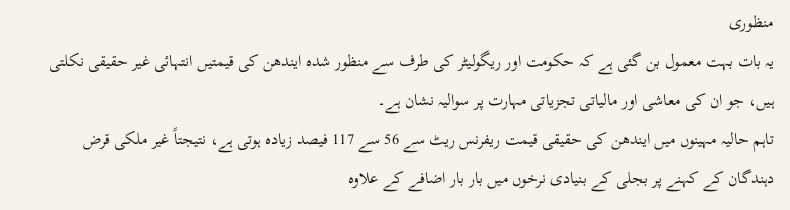منظوری
یہ بات بہت معمول بن گئی ہے کہ حکومت اور ریگولیٹر کی طرف سے منظور شدہ ایندھن کی قیمتیں انتہائی غیر حقیقی نکلتی ہیں، جو ان کی معاشی اور مالیاتی تجزیاتی مہارت پر سوالیہ نشان ہے۔
تاہم حالیہ مہینوں میں ایندھن کی حقیقی قیمت ریفرنس ریٹ سے 56 سے 117 فیصد زیادہ ہوتی ہے، نتیجتاً غیر ملکی قرض دہندگان کے کہنے پر بجلی کے بنیادی نرخوں میں بار بار اضافے کے علاوہ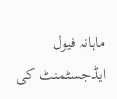ماہانہ فیول ایڈجسٹمنٹ کی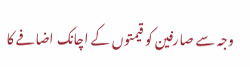وجہ سے صارفین کو قیمتوں کے اچانک اضافے کا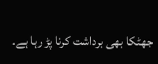جھٹکا بھی برداشت کرنا پڑ رہا ہے۔